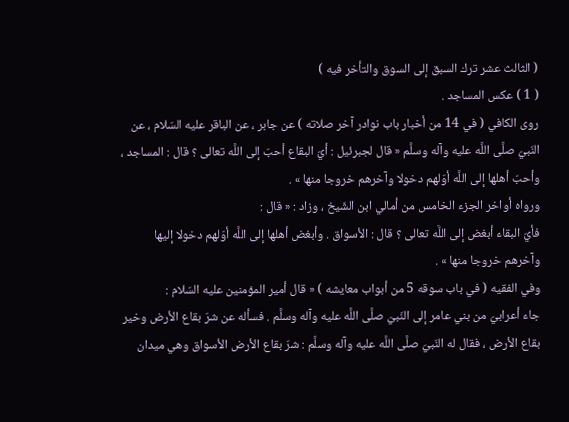( الثالث عشر ترك السبق إلى السوق والتأخر فيه )
( 1 ) عكس المساجد .
روى الكافي ( في 14 من أخبار باب نوادر آخر صلاته ) عن جابر ، عن الباقر عليه السّلام ، عن النّبيّ صلَّى اللَّه عليه وآله وسلَّم « قال لجبرئيل : أيّ البقاع أحبّ إلى اللَّه تعالى ؟ قال : المساجد ، وأحبّ أهلها إلى اللَّه أوّلهم دخولا وآخرهم خروجا منها » .
ورواه أواخر الجزء الخامس من أمالي ابن الشّيخ ، وزاد : « قال :
فأيّ البقاء أبغض إلى اللَّه تعالى ؟ قال : الأسواق . وأبغض أهلها إلى اللَّه أوّلهم دخولا إليها وآخرهم خروجا منها » .
وفي الفقيه ( في باب سوقه 5 من أبواب معايشه ) « قال أمير المؤمنين عليه السّلام :
جاء أعرابيّ من بني عامر إلى النّبيّ صلَّى اللَّه عليه وآله وسلَّم . فسأله عن شرّ بقاع الأرض وخير بقاع الأرض ، فقال له النّبيّ صلَّى اللَّه عليه وآله وسلَّم : شرّ بقاع الأرض الأسواق وهي ميدان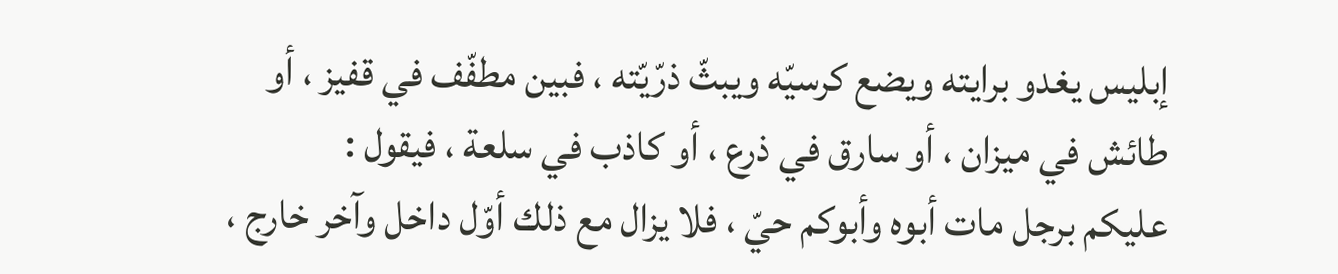إبليس يغدو برايته ويضع كرسيّه ويبثّ ذرّيّته ، فبين مطفّف في قفيز ، أو طائش في ميزان ، أو سارق في ذرع ، أو كاذب في سلعة ، فيقول :
عليكم برجل مات أبوه وأبوكم حيّ ، فلا يزال مع ذلك أوّل داخل وآخر خارج ،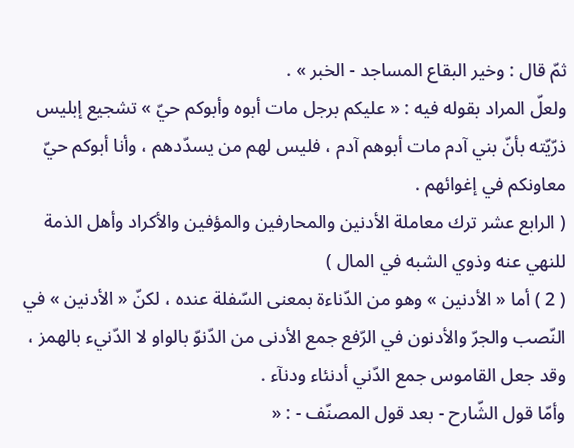ثمّ قال : وخير البقاع المساجد - الخبر » .
ولعلّ المراد بقوله فيه : « عليكم برجل مات أبوه وأبوكم حيّ » تشجيع إبليس ذرّيّته بأنّ بني آدم مات أبوهم آدم ، فليس لهم من يسدّدهم ، وأنا أبوكم حيّ معاونكم في إغوائهم .
( الرابع عشر ترك معاملة الأدنين والمحارفين والمؤفين والأكراد وأهل الذمة
للنهي عنه وذوي الشبه في المال )
( 2 ) أما « الأدنين » وهو من الدّناءة بمعنى السّفلة عنده ، لكنّ « الأدنين » في النّصب والجرّ والأدنون في الرّفع جمع الأدنى من الدّنوّ بالواو لا الدّنيء بالهمز ، وقد جعل القاموس جمع الدّني أدنئاء ودنآء .
وأمّا قول الشّارح - بعد قول المصنّف - : «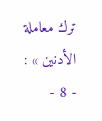ترك معاملة الأدنين » :
- 8 -